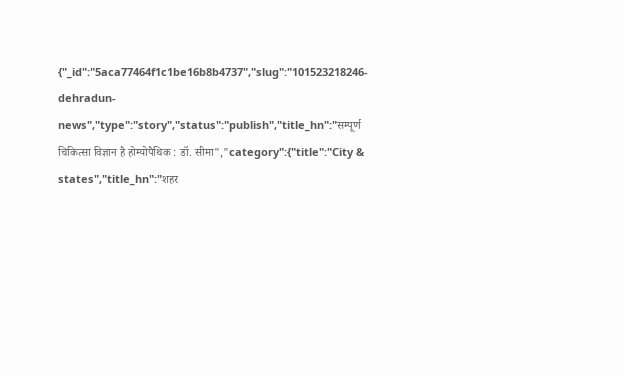{"_id":"5aca77464f1c1be16b8b4737","slug":"101523218246-dehradun-news","type":"story","status":"publish","title_hn":"सम्पूर्ण चिकित्सा विज्ञान है होम्योपैथिक : डॉ. सीमा","category":{"title":"City & states","title_hn":"शहर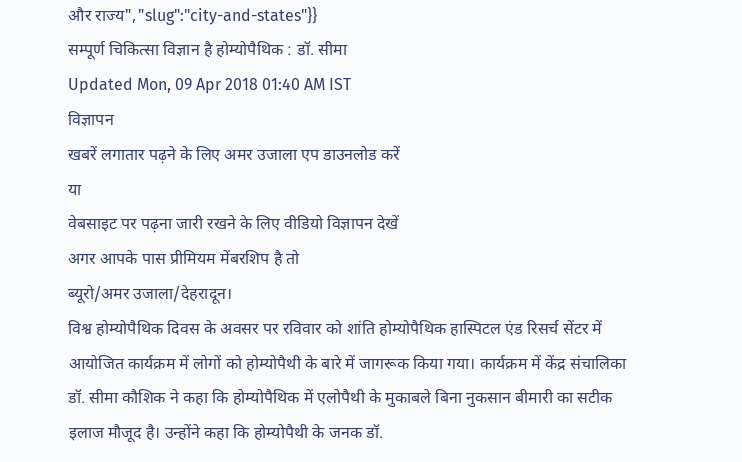और राज्य","slug":"city-and-states"}}
सम्पूर्ण चिकित्सा विज्ञान है होम्योपैथिक : डॉ. सीमा
Updated Mon, 09 Apr 2018 01:40 AM IST
विज्ञापन
खबरें लगातार पढ़ने के लिए अमर उजाला एप डाउनलोड करें
या
वेबसाइट पर पढ़ना जारी रखने के लिए वीडियो विज्ञापन देखें
अगर आपके पास प्रीमियम मेंबरशिप है तो
ब्यूरो/अमर उजाला/देहरादून।
विश्व होम्योपैथिक दिवस के अवसर पर रविवार को शांति होम्योपैथिक हास्पिटल एंड रिसर्च सेंटर में आयोजित कार्यक्रम में लोगों को होम्योपैथी के बारे में जागरूक किया गया। कार्यक्रम में केंद्र संचालिका डॉ. सीमा कौशिक ने कहा कि होम्योपैथिक में एलोपैथी के मुकाबले बिना नुकसान बीमारी का सटीक इलाज मौजूद है। उन्होंने कहा कि होम्योपैथी के जनक डॉ.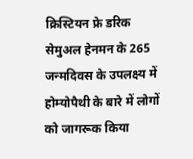क्रिस्टियन फ्रे डरिक सेमुअल हेनमन के 265 जन्मदिवस के उपलक्ष्य में होम्योपैथी के बारे में लोगों को जागरूक किया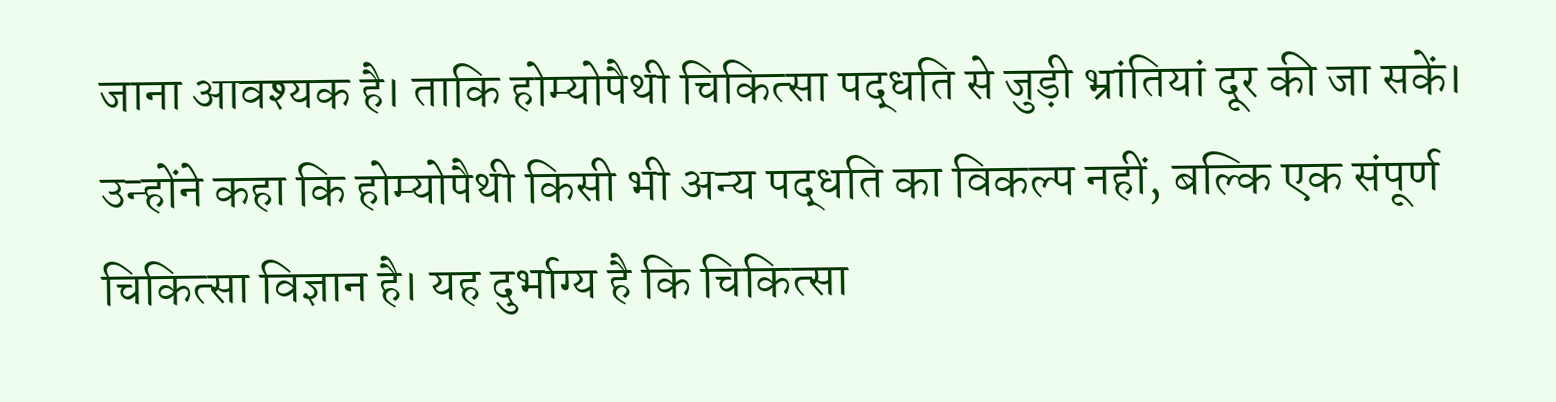जाना आवश्यक है। ताकि होम्योपैथी चिकित्सा पद्धति से जुड़ी भ्रांतियां दूर की जा सकें। उन्होंने कहा कि होम्योपैथी किसी भी अन्य पद्धति का विकल्प नहीं, बल्कि एक संपूर्ण चिकित्सा विज्ञान है। यह दुर्भाग्य है कि चिकित्सा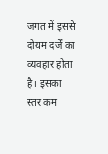जगत में इससे दोयम दर्जें का व्यवहार होता है। इसका स्तर कम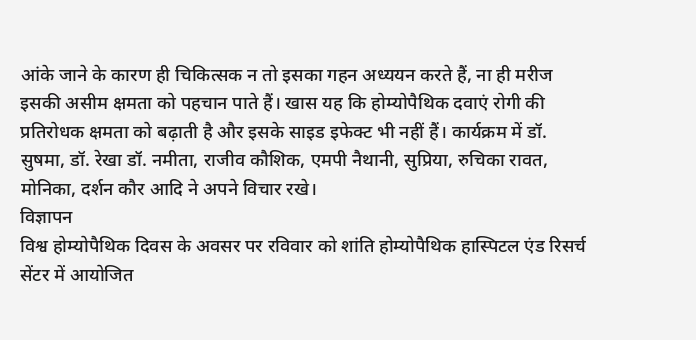आंके जाने के कारण ही चिकित्सक न तो इसका गहन अध्ययन करते हैं, ना ही मरीज इसकी असीम क्षमता को पहचान पाते हैं। खास यह कि होम्योपैथिक दवाएं रोगी की प्रतिरोधक क्षमता को बढ़ाती है और इसके साइड इफेक्ट भी नहीं हैं। कार्यक्रम में डॉ. सुषमा, डॉ. रेखा डॉ. नमीता, राजीव कौशिक, एमपी नैथानी, सुप्रिया, रुचिका रावत, मोनिका, दर्शन कौर आदि ने अपने विचार रखे।
विज्ञापन
विश्व होम्योपैथिक दिवस के अवसर पर रविवार को शांति होम्योपैथिक हास्पिटल एंड रिसर्च सेंटर में आयोजित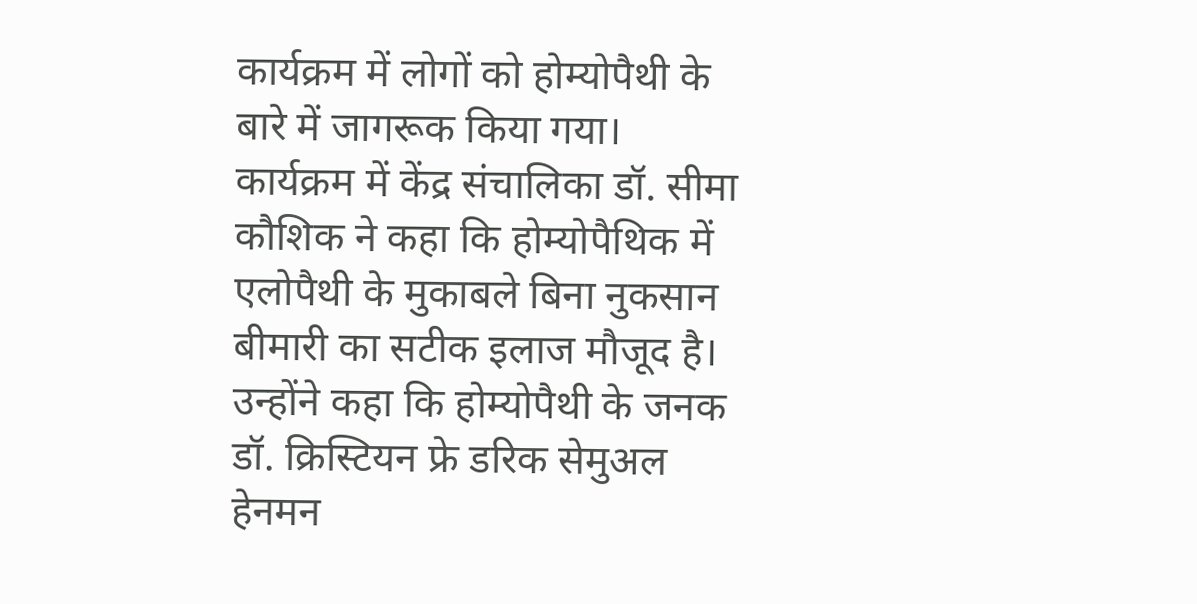कार्यक्रम में लोगों को होम्योपैथी के बारे में जागरूक किया गया। कार्यक्रम में केंद्र संचालिका डॉ. सीमा कौशिक ने कहा कि होम्योपैथिक में एलोपैथी के मुकाबले बिना नुकसान बीमारी का सटीक इलाज मौजूद है। उन्होंने कहा कि होम्योपैथी के जनक डॉ. क्रिस्टियन फ्रे डरिक सेमुअल हेनमन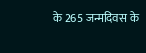के 265 जन्मदिवस के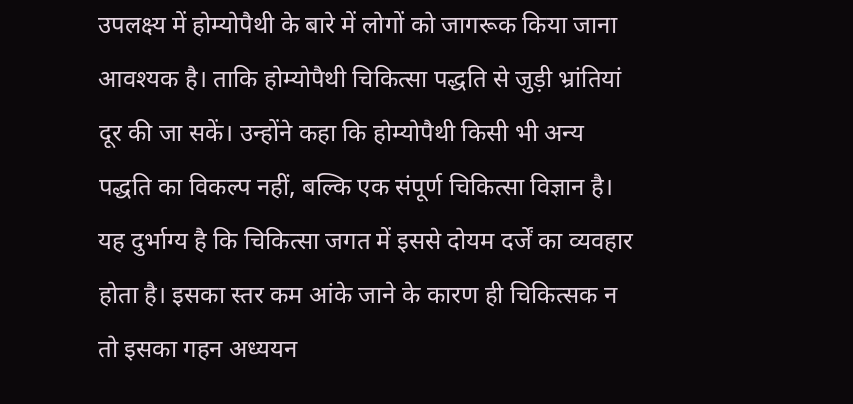उपलक्ष्य में होम्योपैथी के बारे में लोगों को जागरूक किया जाना आवश्यक है। ताकि होम्योपैथी चिकित्सा पद्धति से जुड़ी भ्रांतियां दूर की जा सकें। उन्होंने कहा कि होम्योपैथी किसी भी अन्य पद्धति का विकल्प नहीं, बल्कि एक संपूर्ण चिकित्सा विज्ञान है। यह दुर्भाग्य है कि चिकित्सा जगत में इससे दोयम दर्जें का व्यवहार होता है। इसका स्तर कम आंके जाने के कारण ही चिकित्सक न तो इसका गहन अध्ययन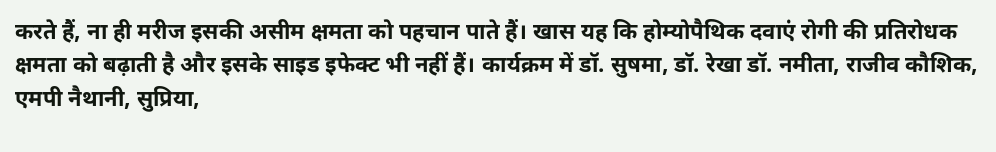करते हैं, ना ही मरीज इसकी असीम क्षमता को पहचान पाते हैं। खास यह कि होम्योपैथिक दवाएं रोगी की प्रतिरोधक क्षमता को बढ़ाती है और इसके साइड इफेक्ट भी नहीं हैं। कार्यक्रम में डॉ. सुषमा, डॉ. रेखा डॉ. नमीता, राजीव कौशिक, एमपी नैथानी, सुप्रिया,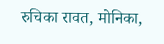रुचिका रावत, मोनिका,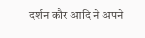दर्शन कौर आदि ने अपने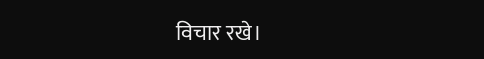विचार रखे।